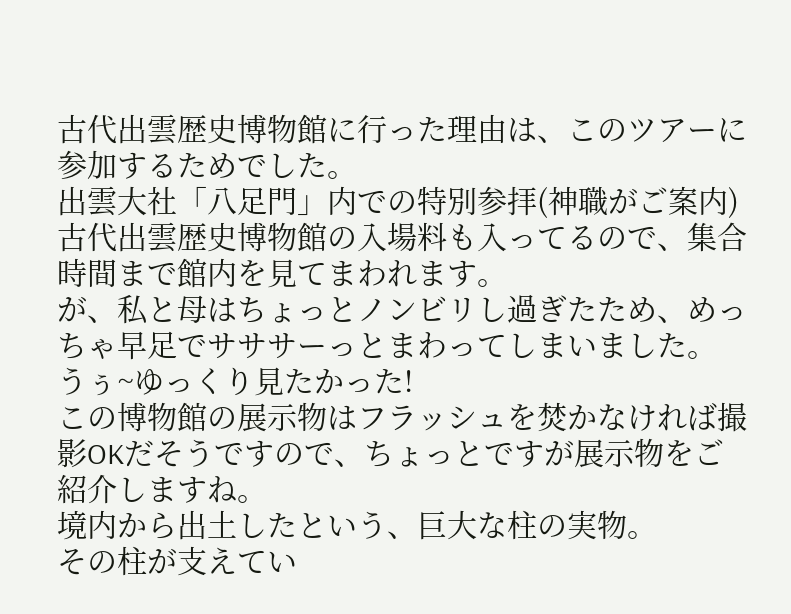古代出雲歴史博物館に行った理由は、このツアーに参加するためでした。
出雲大社「八足門」内での特別参拝(神職がご案内)
古代出雲歴史博物館の入場料も入ってるので、集合時間まで館内を見てまわれます。
が、私と母はちょっとノンビリし過ぎたため、めっちゃ早足でサササーっとまわってしまいました。
うぅ~ゆっくり見たかった!
この博物館の展示物はフラッシュを焚かなければ撮影OKだそうですので、ちょっとですが展示物をご紹介しますね。
境内から出土したという、巨大な柱の実物。
その柱が支えてい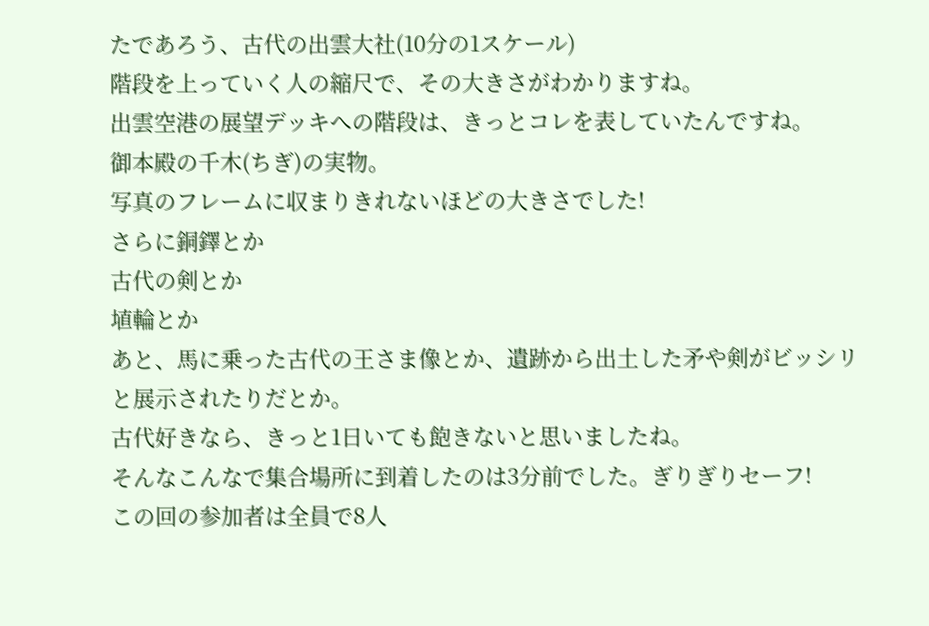たであろう、古代の出雲大社(10分の1スケール)
階段を上っていく人の縮尺で、その大きさがわかりますね。
出雲空港の展望デッキへの階段は、きっとコレを表していたんですね。
御本殿の千木(ちぎ)の実物。
写真のフレームに収まりきれないほどの大きさでした!
さらに銅鐸とか
古代の剣とか
埴輪とか
あと、馬に乗った古代の王さま像とか、遺跡から出土した矛や剣がビッシリと展示されたりだとか。
古代好きなら、きっと1日いても飽きないと思いましたね。
そんなこんなで集合場所に到着したのは3分前でした。ぎりぎりセーフ!
この回の参加者は全員で8人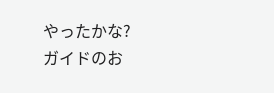やったかな?
ガイドのお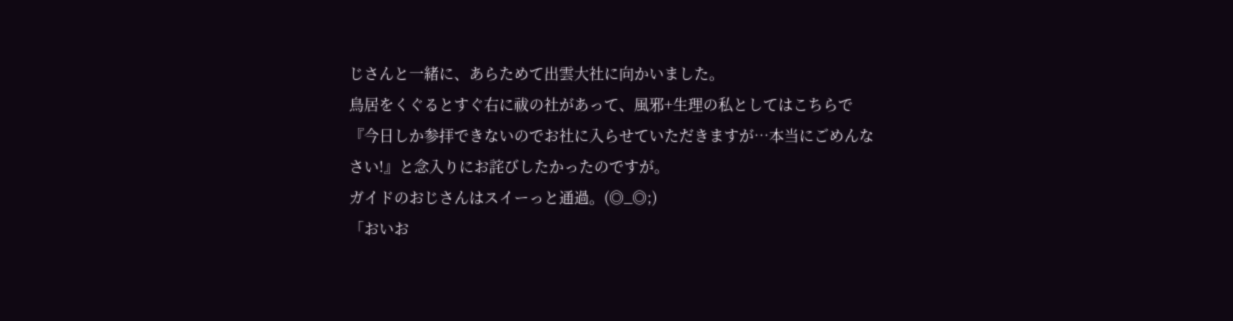じさんと一緒に、あらためて出雲大社に向かいました。
鳥居をくぐるとすぐ右に祓の社があって、風邪+生理の私としてはこちらで『今日しか参拝できないのでお社に入らせていただきますが…本当にごめんなさい!』と念入りにお詫びしたかったのですが。
ガイドのおじさんはスイーっと通過。(◎_◎;)
「おいお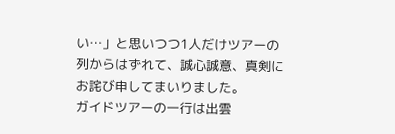い…」と思いつつ1人だけツアーの列からはずれて、誠心誠意、真剣にお詫び申してまいりました。
ガイドツアーの一行は出雲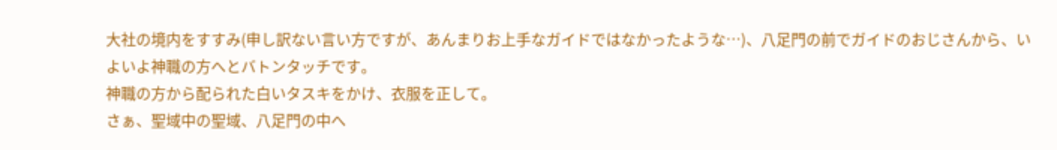大社の境内をすすみ(申し訳ない言い方ですが、あんまりお上手なガイドではなかったような…)、八足門の前でガイドのおじさんから、いよいよ神職の方へとバトンタッチです。
神職の方から配られた白いタスキをかけ、衣服を正して。
さぁ、聖域中の聖域、八足門の中へ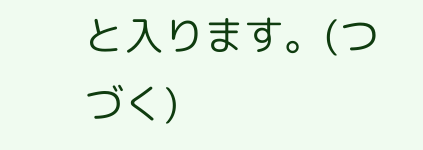と入ります。(つづく)